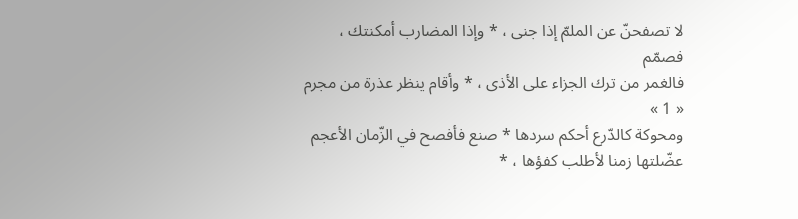لا تصفحنّ عن الملمّ إذا جنى ، * وإذا المضارب أمكنتك ، فصمّم
فالغمر من ترك الجزاء على الأذى ، * وأقام ينظر عذرة من مجرم « 1 »
ومحوكة كالدّرع أحكم سردها * صنع فأفصح في الزّمان الأعجم
عضّلتها زمنا لأطلب كفؤها ، *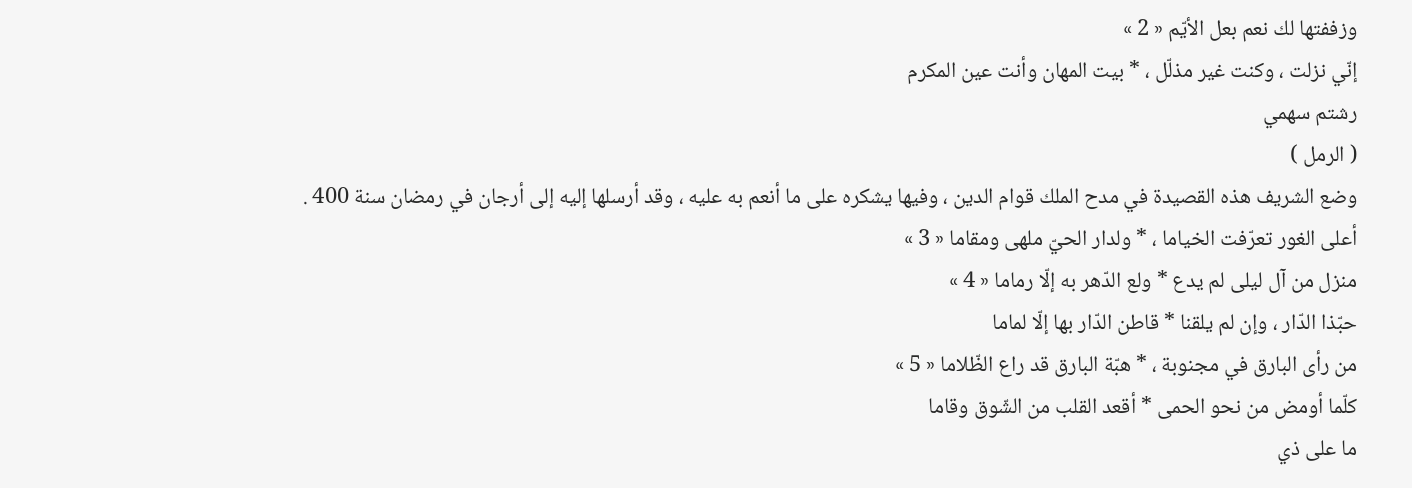وزففتها لك نعم بعل الأيّم « 2 »
إنّي نزلت ، وكنت غير مذلّل ، * بيت المهان وأنت عين المكرم
رشتم سهمي
( الرمل )
وضع الشريف هذه القصيدة في مدح الملك قوام الدين ، وفيها يشكره على ما أنعم به عليه ، وقد أرسلها إليه إلى أرجان في رمضان سنة 400 .
أعلى الغور تعرّفت الخياما ، * ولدار الحيّ ملهى ومقاما « 3 »
منزل من آل ليلى لم يدع * ولع الدّهر به إلّا رماما « 4 »
حبّذا الدّار ، وإن لم يلقنا * قاطن الدّار بها إلّا لماما
من رأى البارق في مجنوبة ، * هبّة البارق قد راع الظّلاما « 5 »
كلّما أومض من نحو الحمى * أقعد القلب من الشّوق وقاما
ما على ذي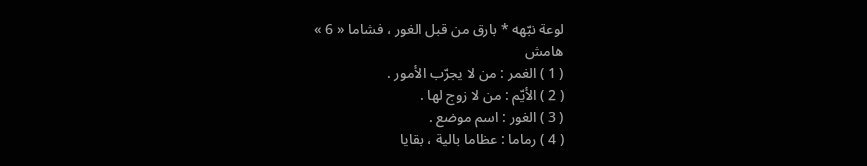لوعة نبّهه * بارق من قبل الغور ، فشاما « 6 »
هامش
( 1 ) الغمر : من لا يجرّب الأمور .
( 2 ) الأيّم : من لا زوج لها .
( 3 ) الغور : اسم موضع .
( 4 ) رماما : عظاما بالية ، بقايا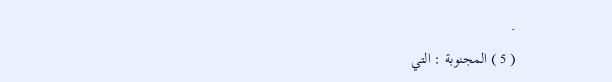.
( 5 ) المجنوبة : التي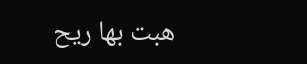هبت بها ريح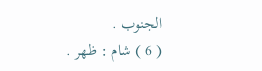الجنوب .
( 6 ) شام : ظهر .